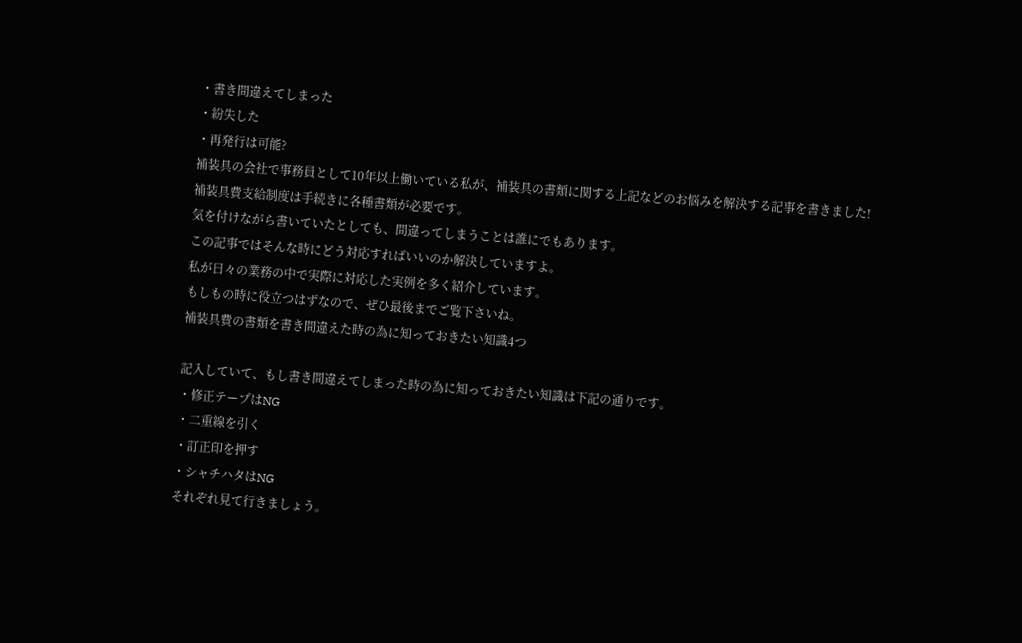・書き間違えてしまった
・紛失した
・再発行は可能?
補装具の会社で事務員として10年以上働いている私が、補装具の書類に関する上記などのお悩みを解決する記事を書きました!
補装具費支給制度は手続きに各種書類が必要です。
気を付けながら書いていたとしても、間違ってしまうことは誰にでもあります。
この記事ではそんな時にどう対応すればいいのか解決していますよ。
私が日々の業務の中で実際に対応した実例を多く紹介しています。
もしもの時に役立つはずなので、ぜひ最後までご覧下さいね。
補装具費の書類を書き間違えた時の為に知っておきたい知識4つ

記入していて、もし書き間違えてしまった時の為に知っておきたい知識は下記の通りです。
・修正テープはNG
・二重線を引く
・訂正印を押す
・シャチハタはNG
それぞれ見て行きましょう。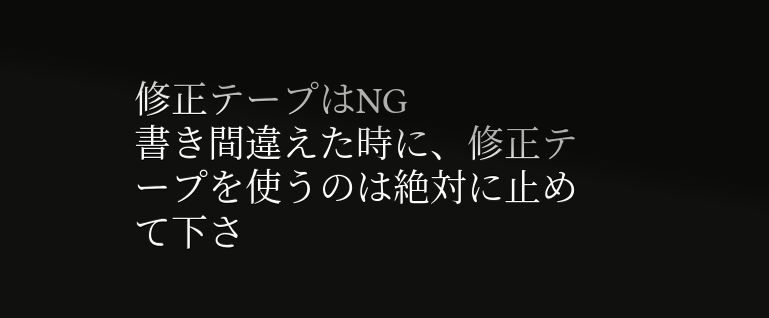修正テープはNG
書き間違えた時に、修正テープを使うのは絶対に止めて下さ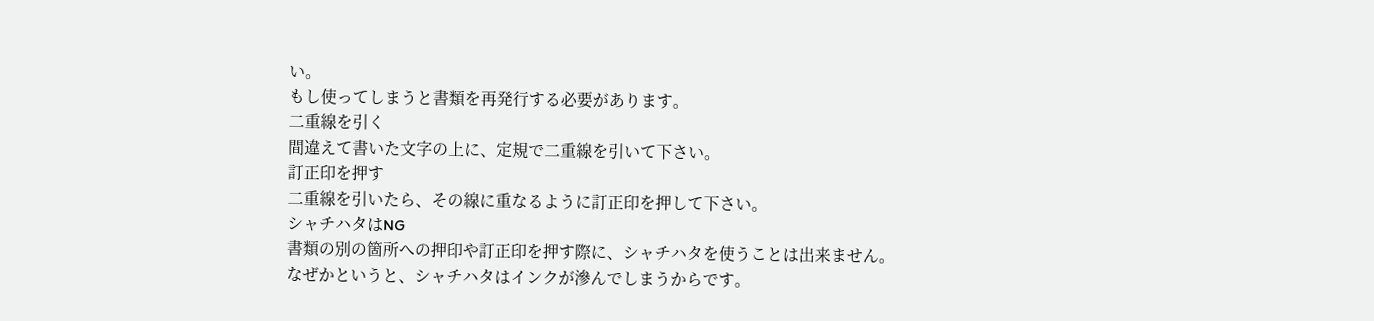い。
もし使ってしまうと書類を再発行する必要があります。
二重線を引く
間違えて書いた文字の上に、定規で二重線を引いて下さい。
訂正印を押す
二重線を引いたら、その線に重なるように訂正印を押して下さい。
シャチハタはNG
書類の別の箇所への押印や訂正印を押す際に、シャチハタを使うことは出来ません。
なぜかというと、シャチハタはインクが滲んでしまうからです。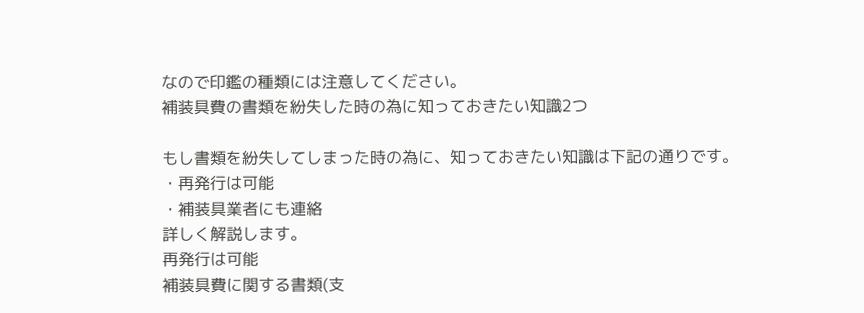なので印鑑の種類には注意してください。
補装具費の書類を紛失した時の為に知っておきたい知識2つ

もし書類を紛失してしまった時の為に、知っておきたい知識は下記の通りです。
・再発行は可能
・補装具業者にも連絡
詳しく解説します。
再発行は可能
補装具費に関する書類(支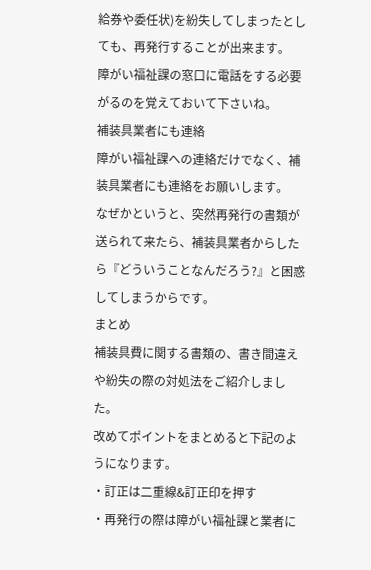給券や委任状)を紛失してしまったとしても、再発行することが出来ます。
障がい福祉課の窓口に電話をする必要がるのを覚えておいて下さいね。
補装具業者にも連絡
障がい福祉課への連絡だけでなく、補装具業者にも連絡をお願いします。
なぜかというと、突然再発行の書類が送られて来たら、補装具業者からしたら『どういうことなんだろう?』と困惑してしまうからです。
まとめ
補装具費に関する書類の、書き間違えや紛失の際の対処法をご紹介しました。
改めてポイントをまとめると下記のようになります。
・訂正は二重線&訂正印を押す
・再発行の際は障がい福祉課と業者に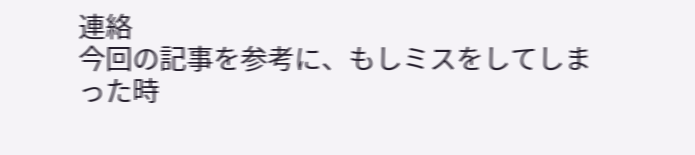連絡
今回の記事を参考に、もしミスをしてしまった時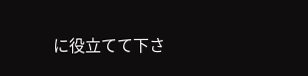に役立てて下さ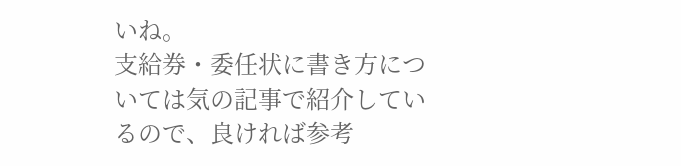いね。
支給券・委任状に書き方については気の記事で紹介しているので、良ければ参考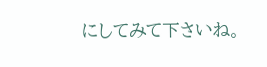にしてみて下さいね。